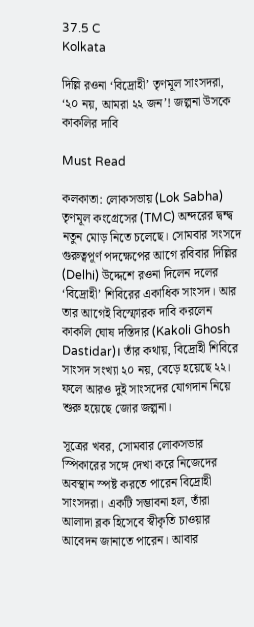37.5 C
Kolkata

দিল্লি রওনা ‘বিদ্রোহী’ তৃণমূল সাংসদরা, ‘২০ নয়, আমরা ২২ জন’! জল্পনা উসকে কাকলির দাবি

Must Read

কলকাতা: লোকসভায় (Lok Sabha) তৃণমূল কংগ্রেসের (TMC) অন্দরের দ্বন্দ্ব নতুন মোড় নিতে চলেছে। সোমবার সংসদে গুরুত্বপূর্ণ পদক্ষেপের আগে রবিবার দিল্লির (Delhi) উদ্দেশে রওনা দিলেন দলের ‘বিদ্রোহী’ শিবিরের একাধিক সাংসদ। আর তার আগেই বিস্ফোরক দাবি করলেন কাকলি ঘোষ দস্তিদার (Kakoli Ghosh Dastidar)। তাঁর কথায়, বিদ্রোহী শিবিরে সাংসদ সংখ্যা ২০ নয়, বেড়ে হয়েছে ২২। ফলে আরও দুই সাংসদের যোগদান নিয়ে শুরু হয়েছে জোর জল্পনা।

সূত্রের খবর, সোমবার লোকসভার স্পিকারের সঙ্গে দেখা করে নিজেদের অবস্থান স্পষ্ট করতে পারেন বিদ্রোহী সাংসদরা। একটি সম্ভাবনা হল, তাঁরা আলাদা ব্লক হিসেবে স্বীকৃতি চাওয়ার আবেদন জানাতে পারেন। আবার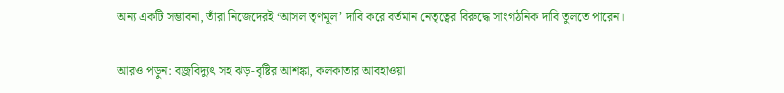অন্য একটি সম্ভাবনা, তাঁরা নিজেদেরই ‘আসল তৃণমূল’ দাবি করে বর্তমান নেতৃত্বের বিরুদ্ধে সাংগঠনিক দাবি তুলতে পারেন।

আরও পড়ুন: বজ্রবিদ্যুৎ সহ ঝড়-বৃষ্টির আশঙ্কা, কলকাতার আবহাওয়া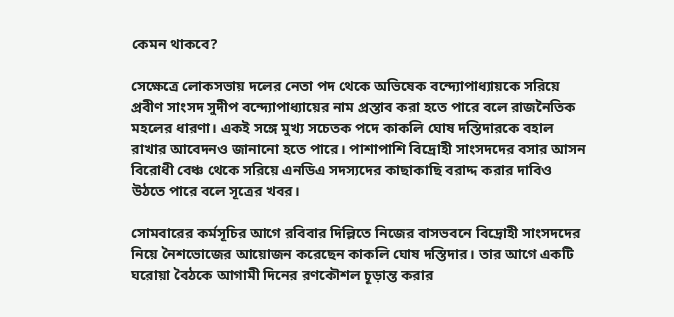কেমন থাকবে?

সেক্ষেত্রে লোকসভায় দলের নেতা পদ থেকে অভিষেক বন্দ্যোপাধ্যায়কে সরিয়ে প্রবীণ সাংসদ সুদীপ বন্দ্যোপাধ্যায়ের নাম প্রস্তাব করা হতে পারে বলে রাজনৈতিক মহলের ধারণা। একই সঙ্গে মুখ্য সচেতক পদে কাকলি ঘোষ দস্তিদারকে বহাল রাখার আবেদনও জানানো হতে পারে। পাশাপাশি বিদ্রোহী সাংসদদের বসার আসন বিরোধী বেঞ্চ থেকে সরিয়ে এনডিএ সদস্যদের কাছাকাছি বরাদ্দ করার দাবিও উঠতে পারে বলে সূত্রের খবর।

সোমবারের কর্মসূচির আগে রবিবার দিল্লিতে নিজের বাসভবনে বিদ্রোহী সাংসদদের নিয়ে নৈশভোজের আয়োজন করেছেন কাকলি ঘোষ দস্তিদার। তার আগে একটি ঘরোয়া বৈঠকে আগামী দিনের রণকৌশল চূড়ান্ত করার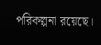পরিকল্পনা রয়েছে।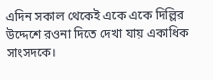এদিন সকাল থেকেই একে একে দিল্লির উদ্দেশে রওনা দিতে দেখা যায় একাধিক সাংসদকে।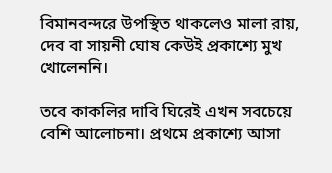বিমানবন্দরে উপস্থিত থাকলেও মালা রায়, দেব বা সায়নী ঘোষ কেউই প্রকাশ্যে মুখ খোলেননি।

তবে কাকলির দাবি ঘিরেই এখন সবচেয়ে বেশি আলোচনা। প্রথমে প্রকাশ্যে আসা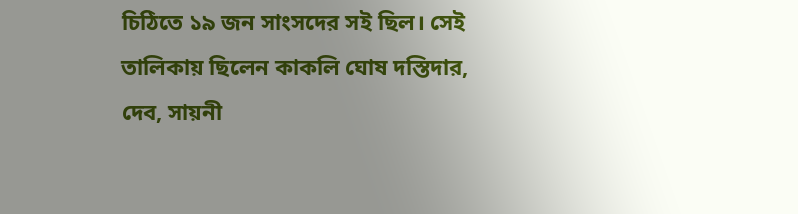চিঠিতে ১৯ জন সাংসদের সই ছিল। সেই তালিকায় ছিলেন কাকলি ঘোষ দস্তিদার, দেব, সায়নী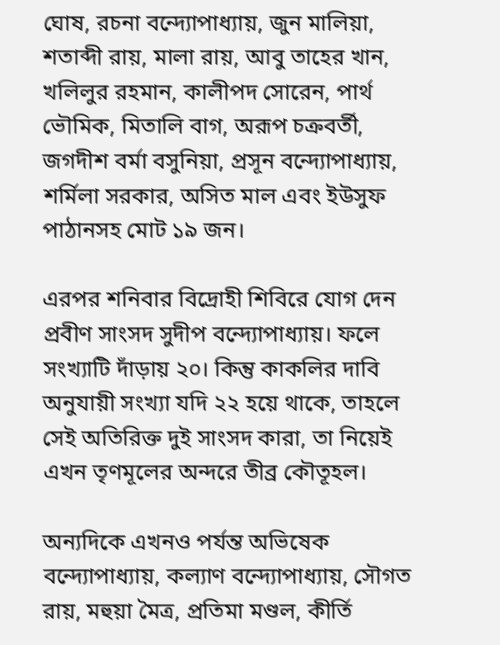ঘোষ, রচনা বন্দ্যোপাধ্যায়, জুন মালিয়া, শতাব্দী রায়, মালা রায়, আবু তাহের খান, খলিলুর রহমান, কালীপদ সোরেন, পার্থ ভৌমিক, মিতালি বাগ, অরূপ চক্রবর্তী, জগদীশ বর্মা বসুনিয়া, প্রসূন বন্দ্যোপাধ্যায়, শর্মিলা সরকার, অসিত মাল এবং ইউসুফ পাঠানসহ মোট ১৯ জন।

এরপর শনিবার বিদ্রোহী শিবিরে যোগ দেন প্রবীণ সাংসদ সুদীপ বন্দ্যোপাধ্যায়। ফলে সংখ্যাটি দাঁড়ায় ২০। কিন্তু কাকলির দাবি অনুযায়ী সংখ্যা যদি ২২ হয়ে থাকে, তাহলে সেই অতিরিক্ত দুই সাংসদ কারা, তা নিয়েই এখন তৃণমূলের অন্দরে তীব্র কৌতূহল।

অন্যদিকে এখনও পর্যন্ত অভিষেক বন্দ্যোপাধ্যায়, কল্যাণ বন্দ্যোপাধ্যায়, সৌগত রায়, মহুয়া মৈত্র, প্রতিমা মণ্ডল, কীর্তি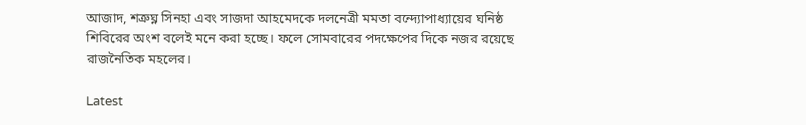আজাদ, শত্রুঘ্ন সিনহা এবং সাজদা আহমেদকে দলনেত্রী মমতা বন্দ্যোপাধ্যায়ের ঘনিষ্ঠ শিবিরের অংশ বলেই মনে করা হচ্ছে। ফলে সোমবারের পদক্ষেপের দিকে নজর রয়েছে রাজনৈতিক মহলের।

Latest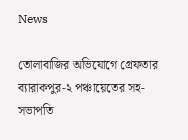News

তোলাবাজির অভিযোগে গ্রেফতার ব্যারাকপুর-২ পঞ্চায়েতের সহ-সভাপতি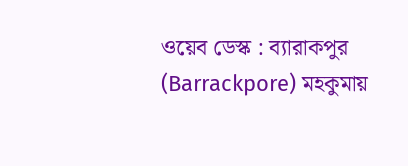ওয়েব ডেস্ক : ব্যারাকপুর (Barrackpore) মহকুমায়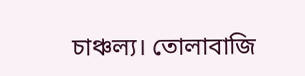চাঞ্চল্য। তোলাবাজি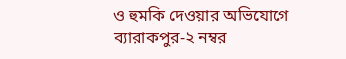ও হুমকি দেওয়ার অভিযোগে ব্যারাকপুর-২ নম্বর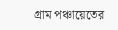গ্রাম পঞ্চায়েতের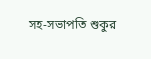সহ-সভাপতি শুকুর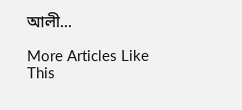আলী...

More Articles Like This